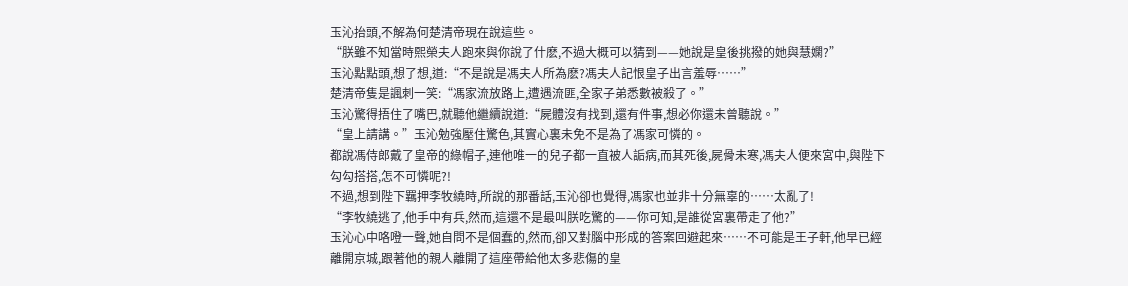玉沁抬頭,不解為何楚清帝現在說這些。
“朕雖不知當時熙榮夫人跑來與你說了什麽,不過大概可以猜到——她說是皇後挑撥的她與慧嫻?”
玉沁點點頭,想了想,道:“不是說是馮夫人所為麽?馮夫人記恨皇子出言羞辱……”
楚清帝隻是諷刺一笑:“馮家流放路上,遭遇流匪,全家子弟悉數被殺了。”
玉沁驚得捂住了嘴巴,就聽他繼續說道:“屍體沒有找到,還有件事,想必你還未曾聽說。”
“皇上請講。”玉沁勉強壓住驚色,其實心裏未免不是為了馮家可憐的。
都說馮侍郎戴了皇帝的綠帽子,連他唯一的兒子都一直被人詬病,而其死後,屍骨未寒,馮夫人便來宮中,與陛下勾勾搭搭,怎不可憐呢?!
不過,想到陛下羈押李牧繞時,所說的那番話,玉沁卻也覺得,馮家也並非十分無辜的……太亂了!
“李牧繞逃了,他手中有兵,然而,這還不是最叫朕吃驚的——你可知,是誰從宮裏帶走了他?”
玉沁心中咯噔一聲,她自問不是個蠢的,然而,卻又對腦中形成的答案回避起來……不可能是王子軒,他早已經離開京城,跟著他的親人離開了這座帶給他太多悲傷的皇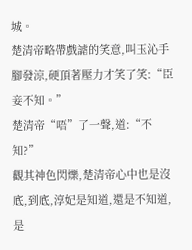城。
楚清帝略帶戲謔的笑意,叫玉沁手腳發涼,硬頂著壓力才笑了笑:“臣妾不知。”
楚清帝“唔”了一聲,道:“不知?”
觀其神色閃爍,楚清帝心中也是沒底,到底,淳妃是知道,還是不知道,是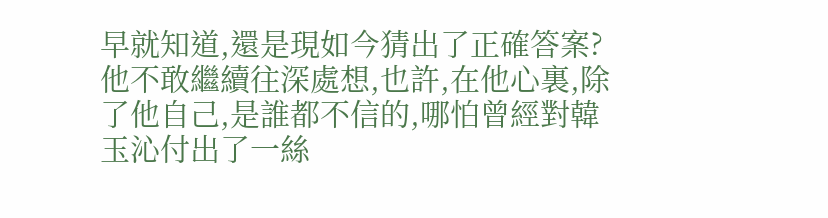早就知道,還是現如今猜出了正確答案?
他不敢繼續往深處想,也許,在他心裏,除了他自己,是誰都不信的,哪怕曾經對韓玉沁付出了一絲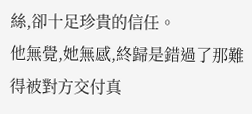絲,卻十足珍貴的信任。
他無覺,她無感,終歸是錯過了那難得被對方交付真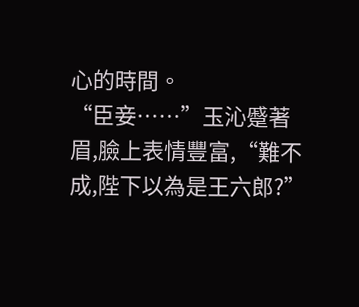心的時間。
“臣妾……”玉沁蹙著眉,臉上表情豐富,“難不成,陛下以為是王六郎?”